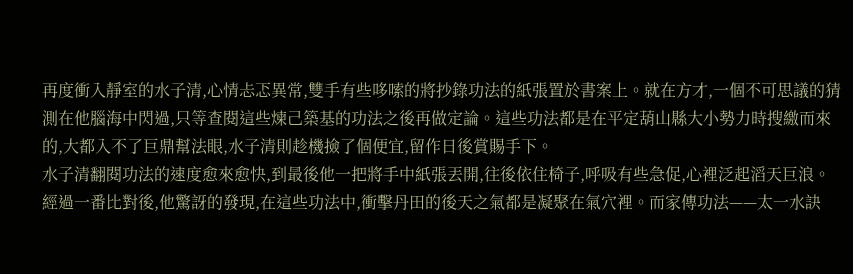再度衝入靜室的水子清,心情忐忑異常,雙手有些哆嗦的將抄錄功法的紙張置於書案上。就在方才,一個不可思議的猜測在他腦海中閃過,只等查閱這些煉己築基的功法之後再做定論。這些功法都是在平定葫山縣大小勢力時搜繳而來的,大都入不了巨鼎幫法眼,水子清則趁機撿了個便宜,留作日後賞賜手下。
水子清翻閱功法的速度愈來愈快,到最後他一把將手中紙張丟開,往後依住椅子,呼吸有些急促,心裡泛起滔天巨浪。經過一番比對後,他驚訝的發現,在這些功法中,衝擊丹田的後天之氣都是凝聚在氣穴裡。而家傳功法——太一水訣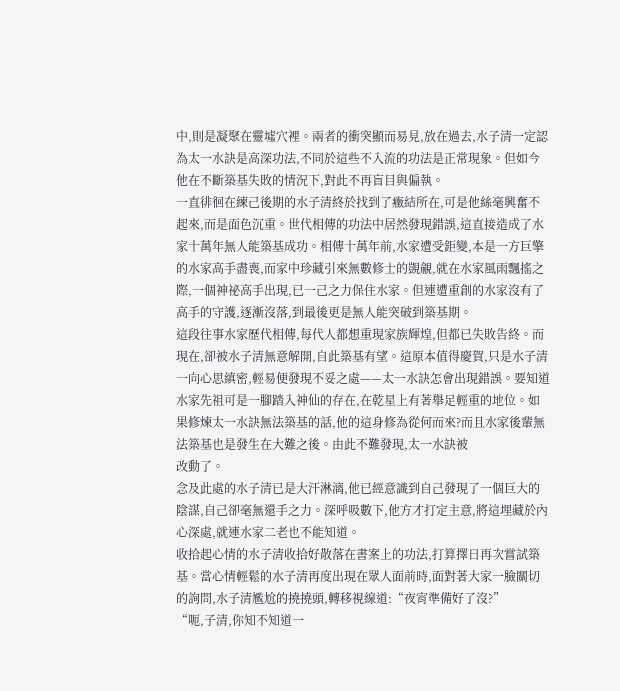中,則是凝聚在靈墟穴裡。兩者的衝突顯而易見,放在過去,水子清一定認為太一水訣是高深功法,不同於這些不入流的功法是正常現象。但如今他在不斷築基失敗的情況下,對此不再盲目與偏執。
一直徘徊在練己後期的水子清終於找到了癥結所在,可是他絲毫興奮不起來,而是面色沉重。世代相傳的功法中居然發現錯誤,這直接造成了水家十萬年無人能築基成功。相傳十萬年前,水家遭受鉅變,本是一方巨擎的水家高手盡喪,而家中珍藏引來無數修士的覬覦,就在水家風雨飄搖之際,一個神祕高手出現,已一己之力保住水家。但連遭重創的水家沒有了高手的守護,逐漸沒落,到最後更是無人能突破到築基期。
這段往事水家歷代相傳,每代人都想重現家族輝煌,但都已失敗告終。而現在,卻被水子清無意解開,自此築基有望。這原本值得慶賀,只是水子清一向心思縝密,輕易便發現不妥之處——太一水訣怎會出現錯誤。要知道水家先祖可是一腳踏入神仙的存在,在乾星上有著舉足輕重的地位。如果修煉太一水訣無法築基的話,他的這身修為從何而來?而且水家後輩無法築基也是發生在大難之後。由此不難發現,太一水訣被
改動了。
念及此處的水子清已是大汗淋漓,他已經意識到自己發現了一個巨大的陰謀,自己卻毫無還手之力。深呼吸數下,他方才打定主意,將這埋藏於內心深處,就連水家二老也不能知道。
收拾起心情的水子清收拾好散落在書案上的功法,打算擇日再次嘗試築基。當心情輕鬆的水子清再度出現在眾人面前時,面對著大家一臉關切的詢問,水子清尷尬的撓撓頭,轉移視線道:“夜宵準備好了沒?”
“呃,子清,你知不知道一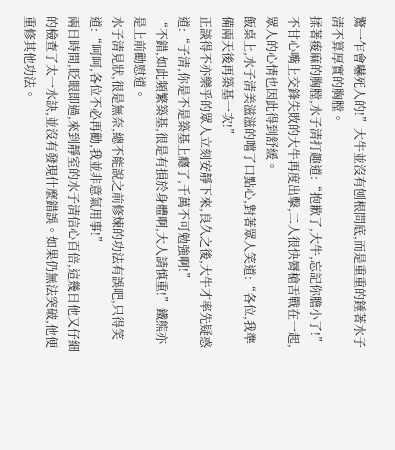驚一乍會嚇死人的!”大牛並沒有刨根問底,而是重重的錘著水子清不算厚實的胸膛。
揉著痠麻的胸膛,水子清打趣道:“抱歉了,大牛,忘記你膽小了!”
不甘心嘴上交鋒失敗的大牛再度出擊,二人很快脣槍舌戰在一起,眾人的心情也因此得到舒緩。
飯桌上,水子清美滋滋的嚐了口點心,對著眾人笑道:“各位,我準備兩天後再築基一次!”
正談得不亦樂乎的眾人立刻安靜下來,良久之後,大牛才率先疑惑道:“子清,你是不是築基上癮了,千萬不可勉強啊!”
“不錯,如此頻繁築基,很是有損於身體啊,大人請慎重!”鐵熊亦是上前勸慰道。
水子清見狀,很是無奈,總不能說之前修煉的功法有誤吧,只得笑道:“呵呵,各位不必再勸,我並非意氣用事!”
兩日時間,眨眼即過,來到靜室的水子清信心百倍,這幾日他又仔細的檢查了太一水訣,並沒有發現什麼錯誤。如果仍無法突破,他便重修其他功法。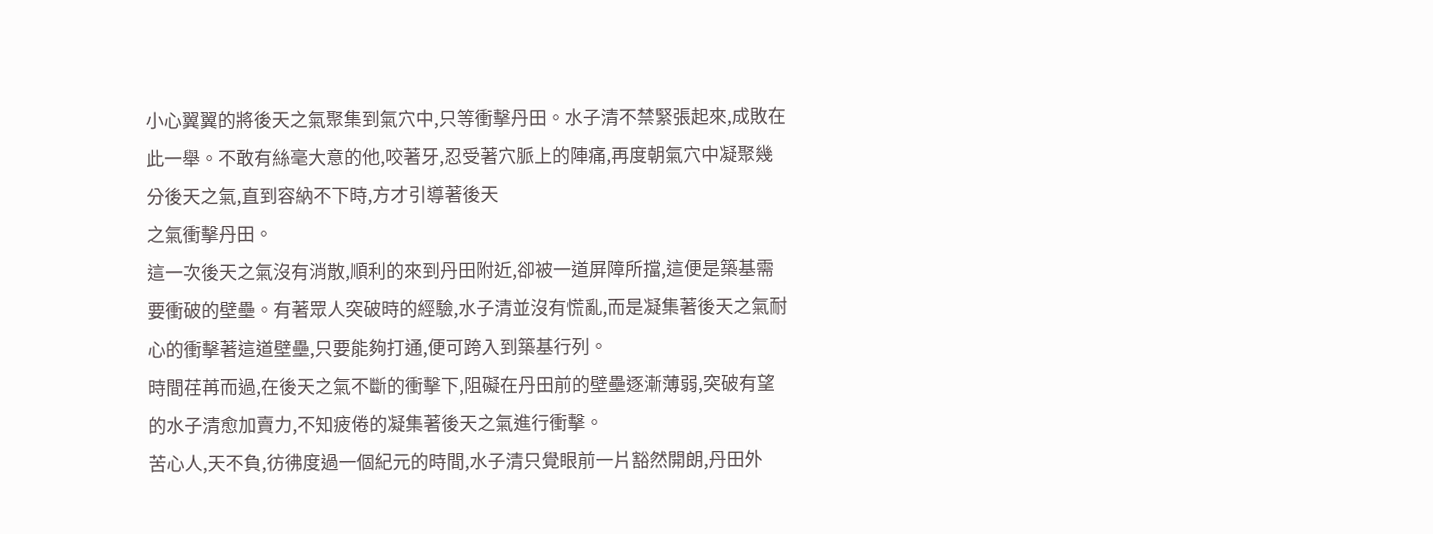小心翼翼的將後天之氣聚集到氣穴中,只等衝擊丹田。水子清不禁緊張起來,成敗在此一舉。不敢有絲毫大意的他,咬著牙,忍受著穴脈上的陣痛,再度朝氣穴中凝聚幾分後天之氣,直到容納不下時,方才引導著後天
之氣衝擊丹田。
這一次後天之氣沒有消散,順利的來到丹田附近,卻被一道屏障所擋,這便是築基需要衝破的壁壘。有著眾人突破時的經驗,水子清並沒有慌亂,而是凝集著後天之氣耐心的衝擊著這道壁壘,只要能夠打通,便可跨入到築基行列。
時間荏苒而過,在後天之氣不斷的衝擊下,阻礙在丹田前的壁壘逐漸薄弱,突破有望的水子清愈加賣力,不知疲倦的凝集著後天之氣進行衝擊。
苦心人,天不負,彷彿度過一個紀元的時間,水子清只覺眼前一片豁然開朗,丹田外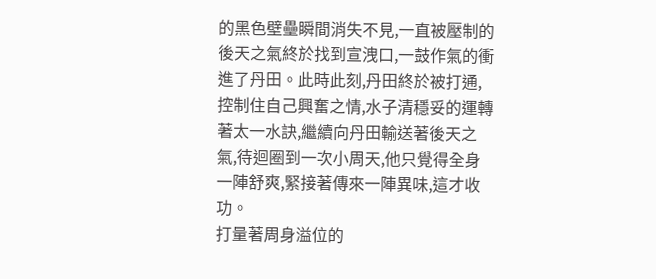的黑色壁壘瞬間消失不見,一直被壓制的後天之氣終於找到宣洩口,一鼓作氣的衝進了丹田。此時此刻,丹田終於被打通,控制住自己興奮之情,水子清穩妥的運轉著太一水訣,繼續向丹田輸送著後天之氣,待迴圈到一次小周天,他只覺得全身一陣舒爽,緊接著傳來一陣異味,這才收功。
打量著周身溢位的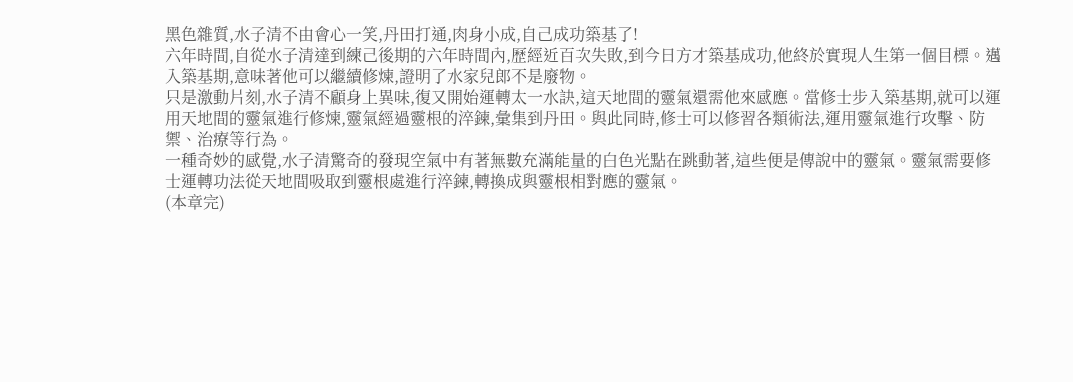黑色雜質,水子清不由會心一笑,丹田打通,肉身小成,自己成功築基了!
六年時間,自從水子清達到練己後期的六年時間內,歷經近百次失敗,到今日方才築基成功,他終於實現人生第一個目標。邁入築基期,意味著他可以繼續修煉,證明了水家兒郎不是廢物。
只是激動片刻,水子清不顧身上異味,復又開始運轉太一水訣,這天地間的靈氣還需他來感應。當修士步入築基期,就可以運用天地間的靈氣進行修煉,靈氣經過靈根的淬鍊,彙集到丹田。與此同時,修士可以修習各類術法,運用靈氣進行攻擊、防禦、治療等行為。
一種奇妙的感覺,水子清驚奇的發現空氣中有著無數充滿能量的白色光點在跳動著,這些便是傳說中的靈氣。靈氣需要修士運轉功法從天地間吸取到靈根處進行淬鍊,轉換成與靈根相對應的靈氣。
(本章完)